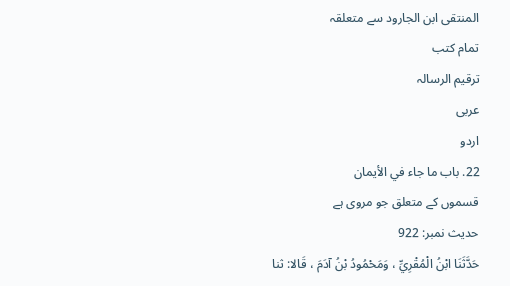المنتقى ابن الجارود سے متعلقہ
تمام کتب
ترقيم الرسالہ
عربی
اردو
22. باب ما جاء في الأيمان
قسموں کے متعلق جو مروی ہے
حدیث نمبر: 922
حَدَّثَنَا ابْنُ الْمُقْرِيِّ ، وَمَحْمُودُ بْنُ آدَمَ ، قَالا: ثنا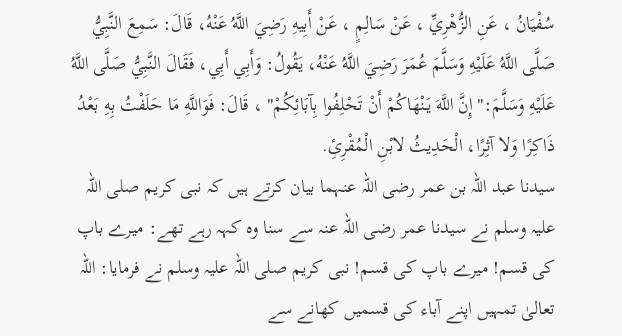سُفْيَانُ ، عَنِ الزُّهْرِيِّ ، عَنْ سَالِمٍ ، عَنْ أَبِيهِ رَضِيَ اللَّهُ عَنْهُ، قَالَ: سَمِعَ النَّبِيُّ صَلَّى اللَّهُ عَلَيْهِ وَسَلَّمَ عُمَرَ رَضِيَ اللَّهُ عَنْهُ، يَقُولُ: وَأَبِي أَبِي، فَقَالَ النَّبِيُّ صَلَّى اللَّهُ عَلَيْهِ وَسَلَّمَ:" إِنَّ اللَّهَ يَنْهَاكُمْ أَنْ تَحْلِفُوا بِآبَائِكُمْ" ، قَالَ: فَوَاللَّهِ مَا حَلَفْتُ بِهِ بَعْدُ ذَاكِرًا وَلا آثِرًا، الْحَدِيثُ لابْنِ الْمُقْرِئِ.
سیدنا عبد اللہ بن عمر رضی اللہ عنہما بیان کرتے ہیں کہ نبی کریم صلی اللہ علیہ وسلم نے سیدنا عمر رضی اللہ عنہ سے سنا وہ کہہ رہے تھے: میرے باپ کی قسم! میرے باپ کی قسم! نبی کریم صلی اللہ علیہ وسلم نے فرمایا: اللہ تعالیٰ تمہیں اپنے آباء کی قسمیں کھانے سے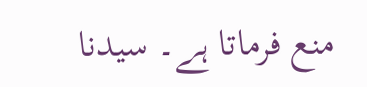منع فرماتا ہے۔ سیدنا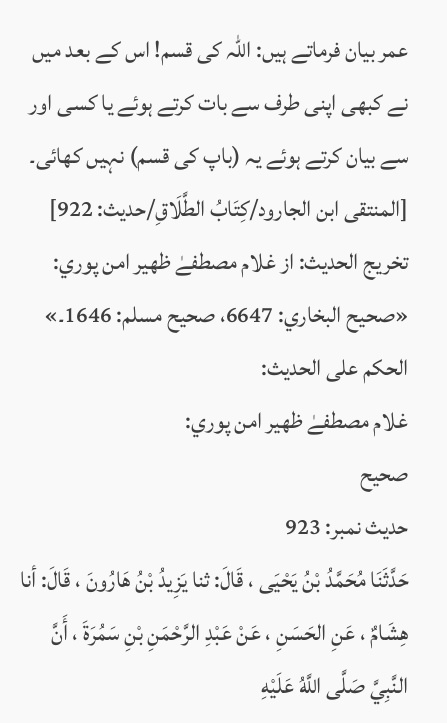عمر بیان فرماتے ہیں: اللہ کی قسم! اس کے بعد میں نے کبھی اپنی طرف سے بات کرتے ہوئے یا کسی اور سے بیان کرتے ہوئے یہ (باپ کی قسم) نہیں کھائی۔ [المنتقى ابن الجارود/كِتَابُ الطَّلَاقِ/حدیث: 922]
تخریج الحدیث: از غلام مصطفےٰ ظهير امن پوري: «صحيح البخاري: 6647، صحيح مسلم: 1646۔»
الحكم على الحديث:
غلام مصطفےٰ ظهير امن پوري:
صحيح
حدیث نمبر: 923
حَدَّثَنَا مُحَمَّدُ بْنُ يَحْيَى ، قَالَ: ثنا يَزِيدُ بْنُ هَارُونَ ، قَالَ: أنا هِشَامٌ ، عَنِ الحَسَنِ ، عَنْ عَبْدِ الرَّحْمَنِ بْنِ سَمُرَةَ ، أَنَّ النَّبِيَّ صَلَّى اللَّهُ عَلَيْهِ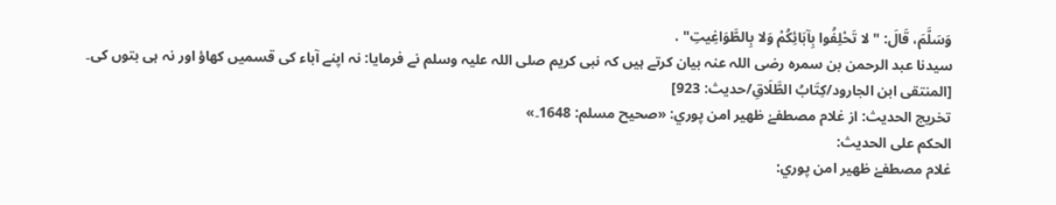وَسَلَّمَ، قَالَ: " لا تَحْلِفُوا بِآبَائِكُمْ وَلا بِالطَّوَاغِيتِ" .
سیدنا عبد الرحمن بن سمرہ رضی اللہ عنہ بیان کرتے ہیں کہ نبی کریم صلی اللہ علیہ وسلم نے فرمایا: نہ اپنے آباء کی قسمیں کھاؤ اور نہ ہی بتوں کی۔ [المنتقى ابن الجارود/كِتَابُ الطَّلَاقِ/حدیث: 923]
تخریج الحدیث: از غلام مصطفےٰ ظهير امن پوري: «صحيح مسلم: 1648۔»
الحكم على الحديث:
غلام مصطفےٰ ظهير امن پوري: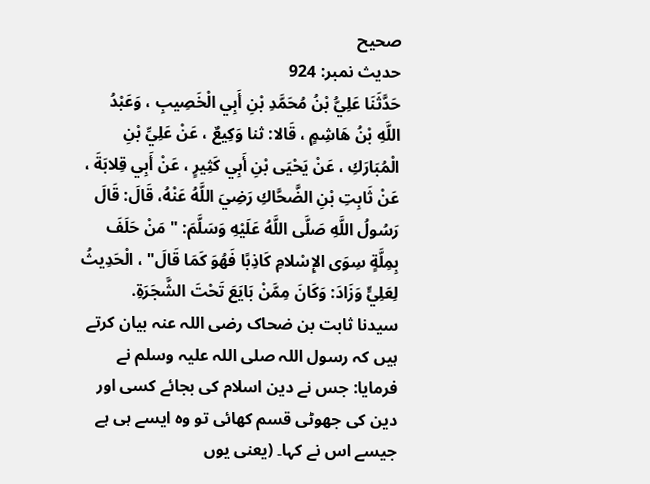صحيح
حدیث نمبر: 924
حَدَّثَنَا عَلِيُّ بْنُ مُحَمَّدِ بْنِ أَبِي الْخَصِيبِ ، وَعَبْدُ اللَّهِ بْنُ هَاشِمٍ ، قَالا: ثنا وَكِيعٌ ، عَنْ عَلِيِّ بْنِ الْمُبَارَكِ ، عَنْ يَحْيَى بْنِ أَبِي كَثِيرٍ ، عَنْ أَبِي قِلابَةَ ، عَنْ ثَابِتِ بْنِ الضَّحَّاكِ رَضِيَ اللَّهُ عَنْهُ، قَالَ: قَالَ رَسُولُ اللَّهِ صَلَّى اللَّهُ عَلَيْهِ وَسَلَّمَ: " مَنْ حَلَفَ بِمِلَّةٍ سِوَى الإِسْلامِ كَاذِبًا فَهُوَ كَمَا قَالَ" ، الْحَدِيثُ لِعَلِيٍّ وَزَادَ: وَكَانَ مِمَّنْ بَايَعَ تَحْتَ الشَّجَرَةِ.
سیدنا ثابت بن ضحاک رضی اللہ عنہ بیان کرتے ہیں کہ رسول اللہ صلی اللہ علیہ وسلم نے فرمایا: جس نے دین اسلام کی بجائے کسی اور دین کی جھوٹی قسم کھائی تو وہ ایسے ہی ہے جیسے اس نے کہا۔ (یعنی یوں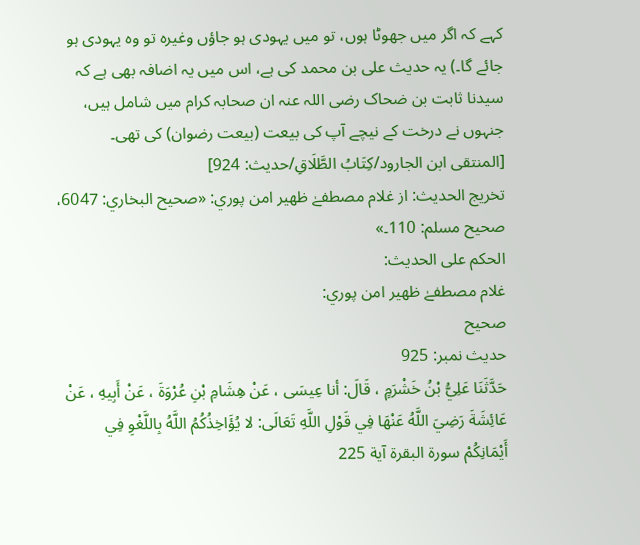کہے کہ اگر میں جھوٹا ہوں، تو میں یہودی ہو جاؤں وغیرہ تو وہ یہودی ہو جائے گا۔) یہ حدیث علی بن محمد کی ہے، اس میں یہ اضافہ بھی ہے کہ سیدنا ثابت بن ضحاک رضی اللہ عنہ ان صحابہ کرام میں شامل ہیں، جنہوں نے درخت کے نیچے آپ کی بیعت (بیعت رضوان) کی تھی۔ [المنتقى ابن الجارود/كِتَابُ الطَّلَاقِ/حدیث: 924]
تخریج الحدیث: از غلام مصطفےٰ ظهير امن پوري: «صحيح البخاري: 6047، صحيح مسلم: 110۔»
الحكم على الحديث:
غلام مصطفےٰ ظهير امن پوري:
صحيح
حدیث نمبر: 925
حَدَّثَنَا عَلِيُّ بْنُ خَشْرَمٍ ، قَالَ: أنا عِيسَى ، عَنْ هِشَامِ بْنِ عُرْوَةَ ، عَنْ أَبِيهِ ، عَنْ عَائِشَةَ رَضِيَ اللَّهُ عَنْهَا فِي قَوْلِ اللَّهِ تَعَالَى: لا يُؤَاخِذُكُمُ اللَّهُ بِاللَّغْوِ فِي أَيْمَانِكُمْ سورة البقرة آية 225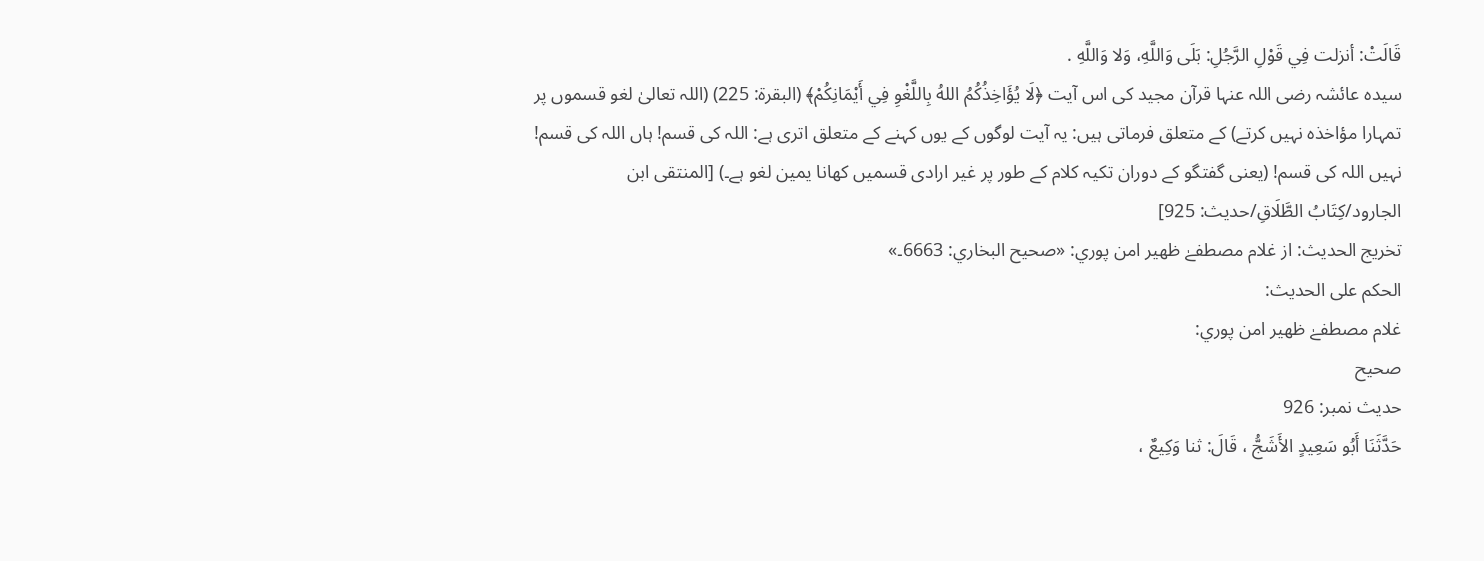قَالَتْ: أنزلت فِي قَوْلِ الرَّجُلِ: بَلَى وَاللَّهِ، وَلا وَاللَّهِ .
سیدہ عائشہ رضی اللہ عنہا قرآن مجید کی اس آیت ﴿لَا يُؤَاخِذُكُمُ اللهُ بِاللَّغْوِ فِي أَيْمَانِكُمْ﴾ (البقرة: 225) (اللہ تعالیٰ لغو قسموں پر تمہارا مؤاخذہ نہیں کرتے) کے متعلق فرماتی ہیں: یہ آیت لوگوں کے یوں کہنے کے متعلق اتری ہے: اللہ کی قسم! ہاں اللہ کی قسم! نہیں اللہ کی قسم! (یعنی گفتگو کے دوران تکیہ کلام کے طور پر غیر ارادی قسمیں کھانا یمین لغو ہے۔) [المنتقى ابن الجارود/كِتَابُ الطَّلَاقِ/حدیث: 925]
تخریج الحدیث: از غلام مصطفےٰ ظهير امن پوري: «صحيح البخاري: 6663۔»
الحكم على الحديث:
غلام مصطفےٰ ظهير امن پوري:
صحيح
حدیث نمبر: 926
حَدَّثَنَا أَبُو سَعِيدٍ الأَشَجُّ ، قَالَ: ثنا وَكِيعٌ ،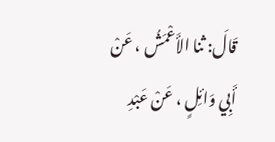قَالَ: ثنا الأَعْمَشُ ، عَنْ أَبِي وَائِلٍ ، عَنْ عَبْدِ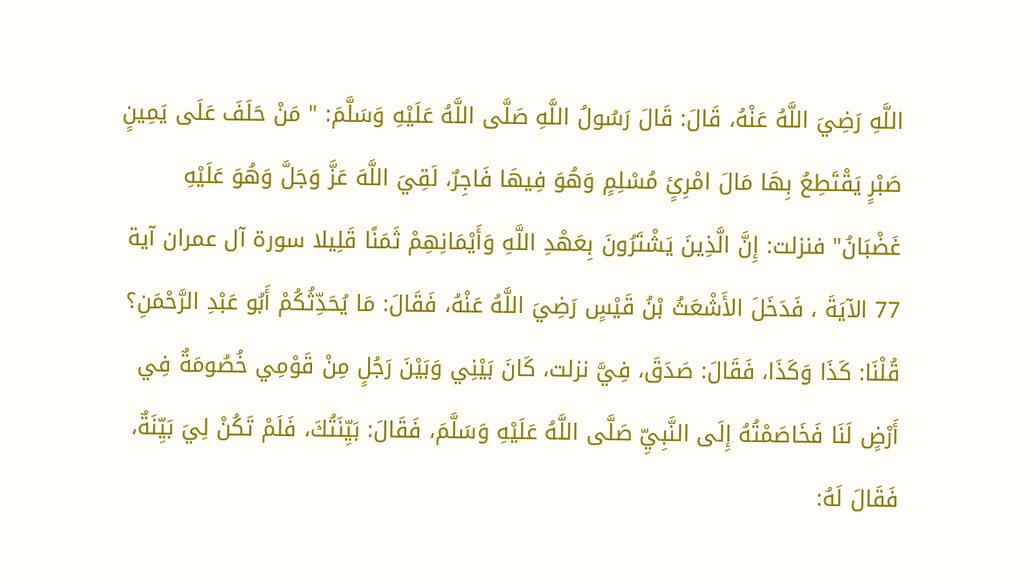اللَّهِ رَضِيَ اللَّهُ عَنْهُ، قَالَ: قَالَ رَسُولُ اللَّهِ صَلَّى اللَّهُ عَلَيْهِ وَسَلَّمَ: " مَنْ حَلَفَ عَلَى يَمِينٍ صَبْرٍ يَقْتَطِعُ بِهَا مَالَ امْرِئٍ مُسْلِمٍ وَهُوَ فِيهَا فَاجِرٌ، لَقِيَ اللَّهَ عَزَّ وَجَلَّ وَهُوَ عَلَيْهِ غَضْبَانُ" فنزلت: إِنَّ الَّذِينَ يَشْتَرُونَ بِعَهْدِ اللَّهِ وَأَيْمَانِهِمْ ثَمَنًا قَلِيلا سورة آل عمران آية 77 الآيَةَ ، فَدَخَلَ الأَشْعَثُ بْنُ قَيْسٍ رَضِيَ اللَّهُ عَنْهُ، فَقَالَ: مَا يُحَدِّثُكُمْ أَبُو عَبْدِ الرَّحْمَنِ؟ قُلْنَا: كَذَا وَكَذَا، فَقَالَ: صَدَقَ، فِيَّ نزلت، كَانَ بَيْنِي وَبَيْنَ رَجُلٍ مِنْ قَوْمِي خُصُومَةٌ فِي أَرْضٍ لَنَا فَخَاصَمْتُهُ إِلَى النَّبِيِّ صَلَّى اللَّهُ عَلَيْهِ وَسَلَّمَ، فَقَالَ: بَيِّنَتُكَ، فَلَمْ تَكُنْ لِيَ بَيِّنَةٌ، فَقَالَ لَهُ: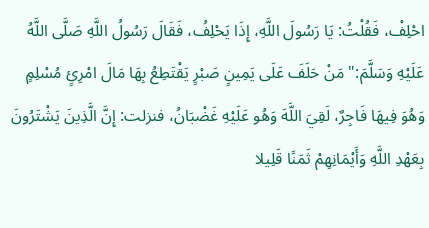احْلِفْ، فَقُلْتُ: يَا رَسُولَ اللَّهِ، إِذَا يَحْلِفُ، فَقَالَ رَسُولُ اللَّهِ صَلَّى اللَّهُ عَلَيْهِ وَسَلَّمَ:" مَنْ حَلَفَ عَلَى يَمِينٍ صَبْرٍ يَقْتَطِعُ بِهَا مَالَ امْرِئٍ مُسْلِمٍ وَهُوَ فِيهَا فَاجِرٌ، لَقِيَ اللَّهَ وَهُو عَلَيْهِ غَضْبَانُ، فنزلت: إِنَّ الَّذِينَ يَشْتَرُونَ بِعَهْدِ اللَّهِ وَأَيْمَانِهِمْ ثَمَنًا قَلِيلا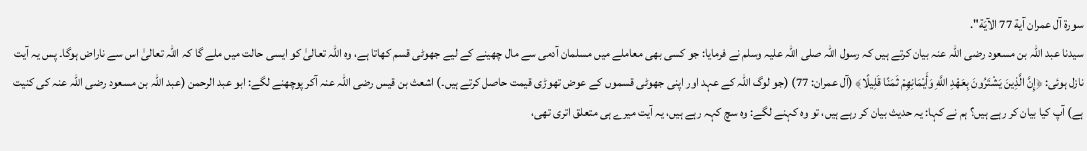سورة آل عمران آية 77 الآيَة".
سیدنا عبد اللہ بن مسعود رضی اللہ عنہ بیان کرتے ہیں کہ رسول اللہ صلی اللہ علیہ وسلم نے فرمایا: جو کسی بھی معاملے میں مسلمان آدمی سے مال چھینے کے لیے جھوٹی قسم کھاتا ہے، وہ اللہ تعالیٰ کو ایسی حالت میں ملے گا کہ اللہ تعالیٰ اس سے ناراض ہوگا۔ پس یہ آیت نازل ہوئی: ﴿إِنَّ الَّذِينَ يَشْتَرُونَ بِعَهْدِ اللَّهِ وَأَيْمَانِهِمْ ثَمَنًا قَلِيلًا﴾ (آل عمران: 77) (جو لوگ اللہ کے عہد اور اپنی جھوٹی قسموں کے عوض تھوڑی قیمت حاصل کرتے ہیں۔) اشعث بن قیس رضی اللہ عنہ آکر پوچھنے لگے: ابو عبد الرحمن (عبد اللہ بن مسعود رضی اللہ عنہ کی کنیت ہے) آپ کیا بیان کر رہے ہیں؟ ہم نے کہا: یہ حدیث بیان کر رہے ہیں، تو وہ کہنے لگے: وہ سچ کہہ رہے ہیں، یہ آیت میرے ہی متعلق اتری تھی،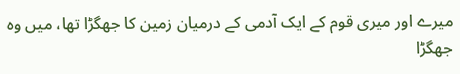میرے اور میری قوم کے ایک آدمی کے درمیان زمین کا جھگڑا تھا، میں وہ جھگڑا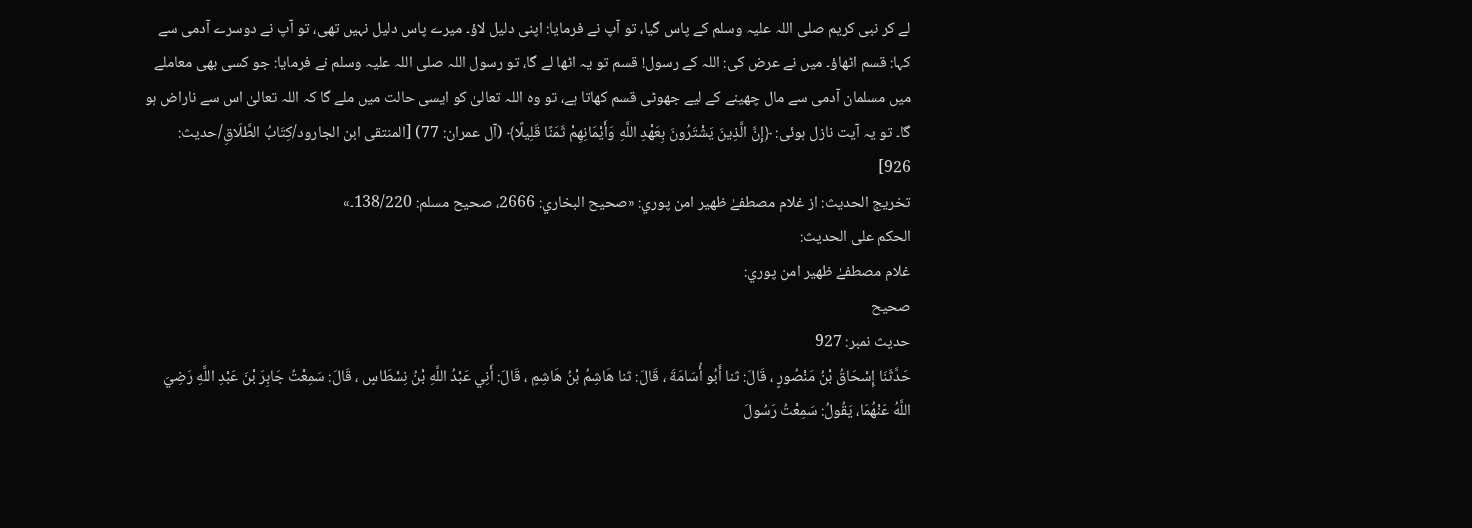لے کر نبی کریم صلی اللہ علیہ وسلم کے پاس گیا، تو آپ نے فرمایا: اپنی دلیل لاؤ۔ میرے پاس دلیل نہیں تھی، تو آپ نے دوسرے آدمی سے کہا: قسم اٹھاؤ۔ میں نے عرض کی: اللہ کے رسول! قسم تو یہ اٹھا لے گا، تو رسول اللہ صلی اللہ علیہ وسلم نے فرمایا: جو کسی بھی معاملے میں مسلمان آدمی سے مال چھینے کے لیے جھوٹی قسم کھاتا ہے، تو وہ اللہ تعالیٰ کو ایسی حالت میں ملے گا کہ اللہ تعالیٰ اس سے ناراض ہو گا۔ تو یہ آیت نازل ہوئی: ﴿إِنَّ الَّذِينَ يَشْتَرُونَ بِعَهْدِ اللَّهِ وَأَيْمَانِهِمْ ثَمَنًا قَلِيلًا﴾ (آل عمران: 77) [المنتقى ابن الجارود/كِتَابُ الطَّلَاقِ/حدیث: 926]
تخریج الحدیث: از غلام مصطفےٰ ظهير امن پوري: «صحيح البخاري: 2666، صحيح مسلم: 138/220۔»
الحكم على الحديث:
غلام مصطفےٰ ظهير امن پوري:
صحيح
حدیث نمبر: 927
حَدَّثَنَا إِسْحَاقُ بْنُ مَنْصُورٍ ، قَالَ: ثنا أَبُو أُسَامَةَ ، قَالَ: ثنا هَاشِمُ بْنُ هَاشِمٍ ، قَالَ: أَنِي عَبْدُ اللَّهِ بْنُ نِسْطَاسٍ ، قَالَ: سَمِعْتُ جَابِرَ بْنَ عَبْدِ اللَّهِ رَضِيَ اللَّهُ عَنْهُمَا، يَقُولُ: سَمِعْتُ رَسُولَ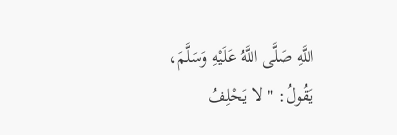اللَّهِ صَلَّى اللَّهُ عَلَيْهِ وَسَلَّمَ، يَقُولُ: " لا يَحْلِفُ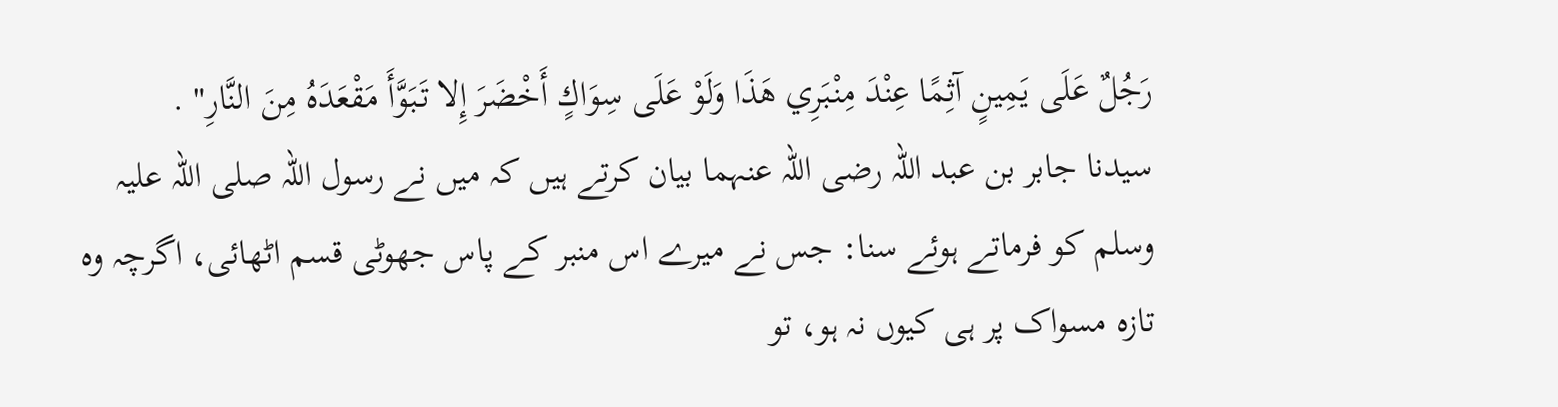رَجُلٌ عَلَى يَمِينٍ آثِمًا عِنْدَ مِنْبَرِي هَذَا وَلَوْ عَلَى سِوَاكٍ أَخْضَرَ إِلا تَبَوَّأَ مَقْعَدَهُ مِنَ النَّارِ" .
سیدنا جابر بن عبد اللہ رضی اللہ عنہما بیان کرتے ہیں کہ میں نے رسول اللہ صلی اللہ علیہ وسلم کو فرماتے ہوئے سنا: جس نے میرے اس منبر کے پاس جھوٹی قسم اٹھائی، اگرچہ وہ تازہ مسواک پر ہی کیوں نہ ہو، تو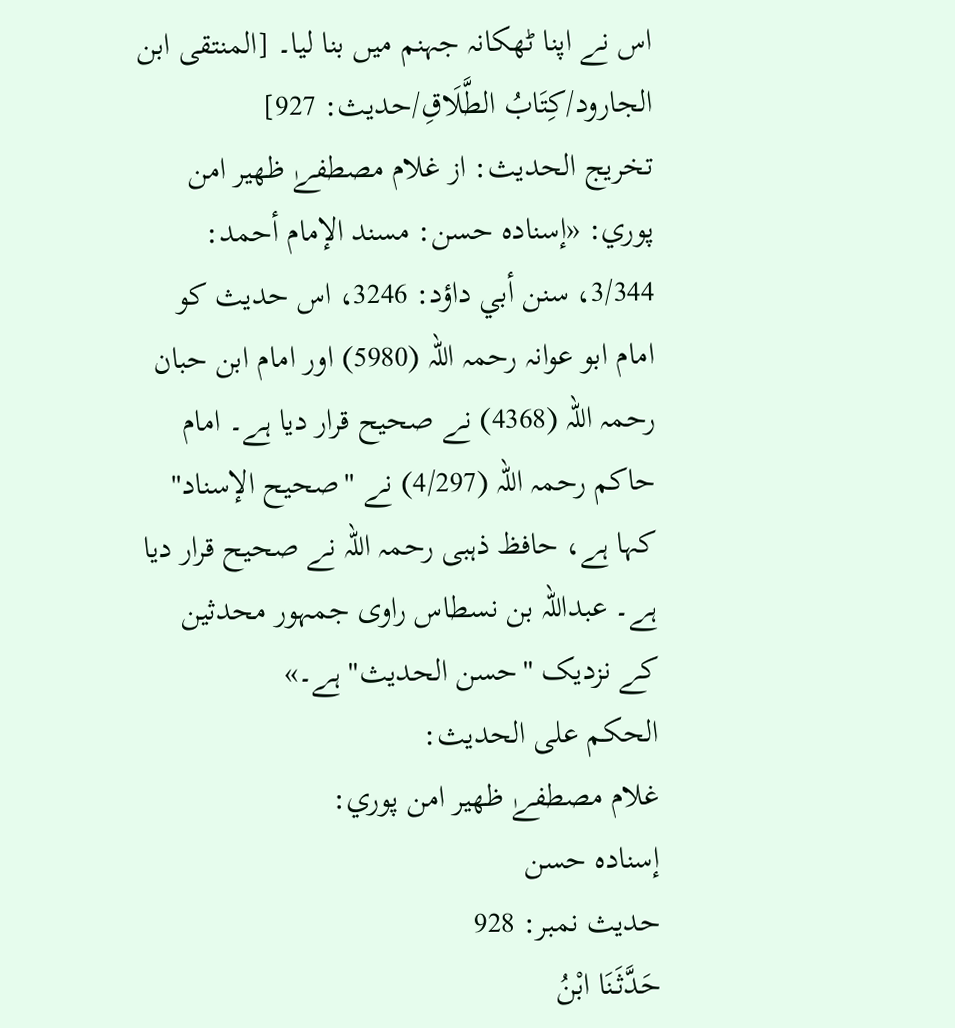اس نے اپنا ٹھکانہ جہنم میں بنا لیا۔ [المنتقى ابن الجارود/كِتَابُ الطَّلَاقِ/حدیث: 927]
تخریج الحدیث: از غلام مصطفےٰ ظهير امن پوري: «إسناده حسن: مسند الإمام أحمد: 3/344، سنن أبي داؤد: 3246، اس حدیث کو امام ابو عوانہ رحمہ اللہ (5980) اور امام ابن حبان رحمہ اللہ (4368) نے صحیح قرار دیا ہے۔ امام حاکم رحمہ اللہ (4/297) نے "صحيح الإسناد" کہا ہے، حافظ ذہبی رحمہ اللہ نے صحیح قرار دیا ہے۔ عبداللہ بن نسطاس راوی جمہور محدثین کے نزدیک "حسن الحدیث" ہے۔»
الحكم على الحديث:
غلام مصطفےٰ ظهير امن پوري:
إسناده حسن
حدیث نمبر: 928
حَدَّثَنَا ابْنُ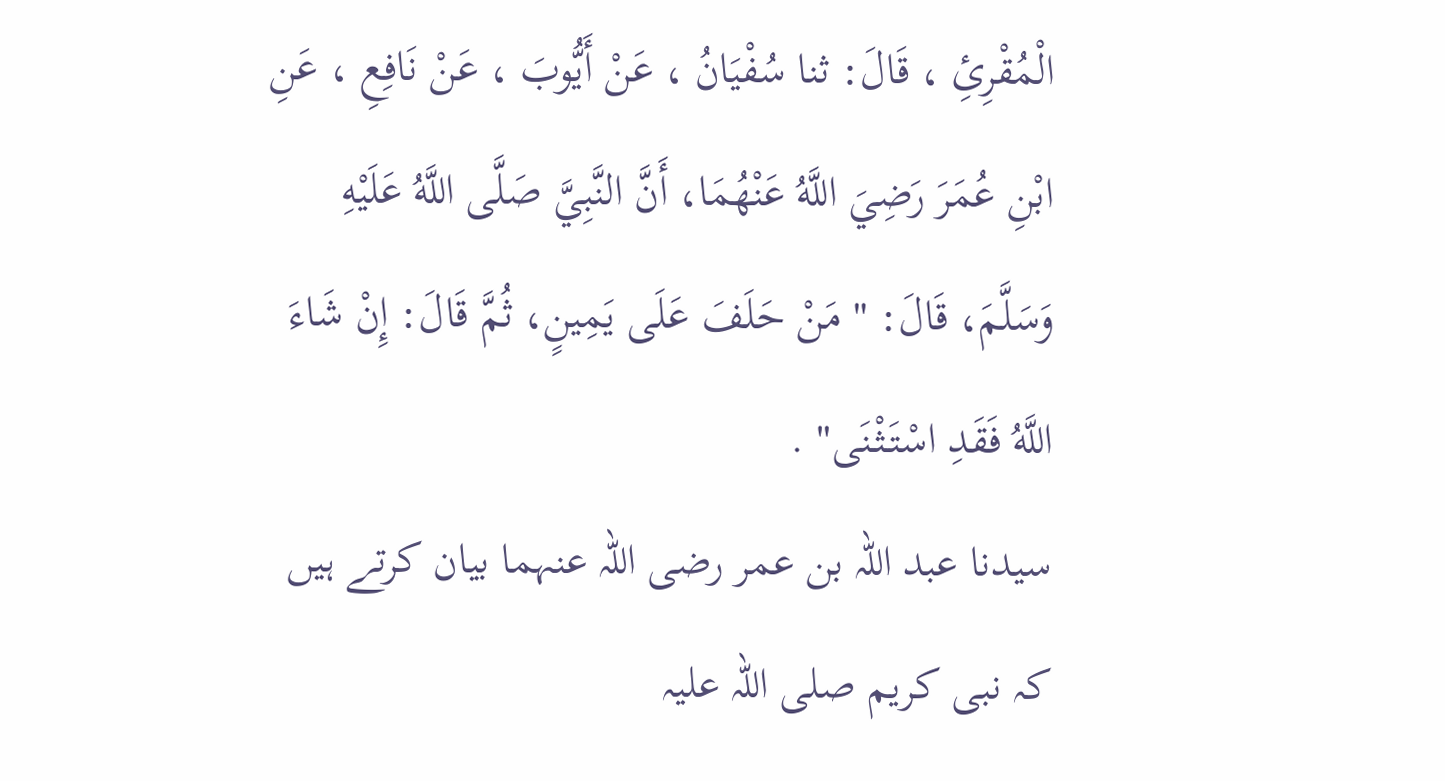الْمُقْرِئِ ، قَالَ: ثنا سُفْيَانُ ، عَنْ أَيُّوبَ ، عَنْ نَافِعِ ، عَنِ ابْنِ عُمَرَ رَضِيَ اللَّهُ عَنْهُمَا، أَنَّ النَّبِيَّ صَلَّى اللَّهُ عَلَيْهِ وَسَلَّمَ، قَالَ: " مَنْ حَلَفَ عَلَى يَمِينٍ، ثُمَّ قَالَ: إِنْ شَاءَ اللَّهُ فَقَدِ اسْتَثْنَى" .
سیدنا عبد اللہ بن عمر رضی اللہ عنہما بیان کرتے ہیں کہ نبی کریم صلی اللہ علیہ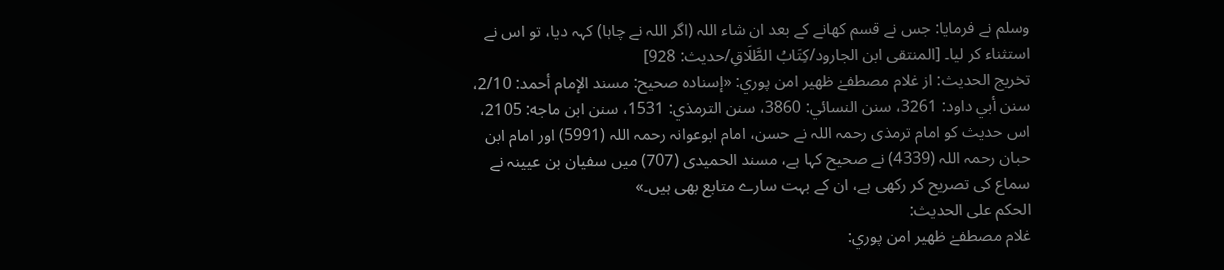وسلم نے فرمایا: جس نے قسم کھانے کے بعد ان شاء اللہ (اگر اللہ نے چاہا) کہہ دیا، تو اس نے استثناء کر لیا۔ [المنتقى ابن الجارود/كِتَابُ الطَّلَاقِ/حدیث: 928]
تخریج الحدیث: از غلام مصطفےٰ ظهير امن پوري: «إسناده صحيح: مسند الإمام أحمد: 2/10، سنن أبي داود: 3261، سنن النسائي: 3860، سنن الترمذي: 1531، سنن ابن ماجه: 2105، اس حدیث کو امام ترمذی رحمہ اللہ نے حسن، امام ابوعوانہ رحمہ اللہ (5991) اور امام ابن حبان رحمہ اللہ (4339) نے صحیح کہا ہے، مسند الحمیدی (707) میں سفیان بن عیینہ نے سماع کی تصریح کر رکھی ہے، ان کے بہت سارے متابع بھی ہیں۔»
الحكم على الحديث:
غلام مصطفےٰ ظهير امن پوري: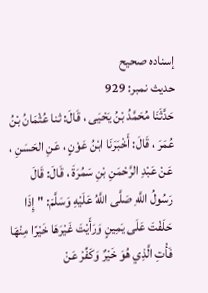إسناده صحيح
حدیث نمبر: 929
حَدَّثَنَا مُحَمَّدُ بْنُ يَحْيَى ، قَالَ: ثنا عُثْمَانُ بْنُ عُمَرَ ، قَالَ: أَخْبَرَنَا ابْنُ عَوْنٍ ، عَنِ الحَسَنِ ، عَنْ عَبْدِ الرَّحْمَنِ بْنِ سَمُرَةَ ، قَالَ: قَالَ رَسُولُ اللَّهِ صَلَّى اللَّهُ عَلَيْهِ وَسَلَّمَ: " إِذَا حَلَفْتَ عَلَى يَمِينٍ وَرَأَيْتَ غَيْرَهَا خَيْرًا مِنْهَا فَأْتِ الَّذِي هُوَ خَيْرٌ وَكَفِّرْ عَنْ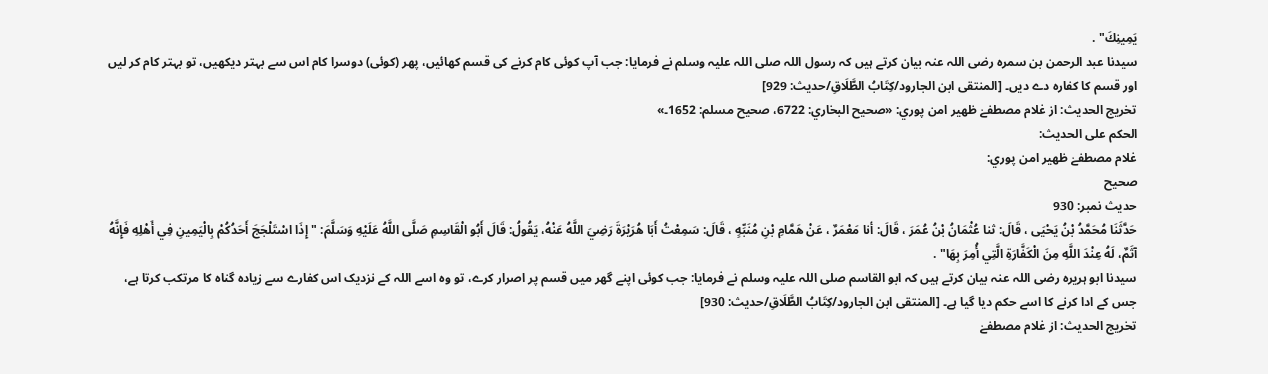يَمِينِكَ" .
سیدنا عبد الرحمن بن سمرہ رضی اللہ عنہ بیان کرتے ہیں کہ رسول اللہ صلی اللہ علیہ وسلم نے فرمایا: جب آپ کوئی کام کرنے کی قسم کھائیں، پھر (کوئی) دوسرا کام اس سے بہتر دیکھیں، تو بہتر کام کر لیں اور قسم کا کفارہ دے دیں۔ [المنتقى ابن الجارود/كِتَابُ الطَّلَاقِ/حدیث: 929]
تخریج الحدیث: از غلام مصطفےٰ ظهير امن پوري: «صحيح البخاري: 6722، صحيح مسلم: 1652۔»
الحكم على الحديث:
غلام مصطفےٰ ظهير امن پوري:
صحيح
حدیث نمبر: 930
حَدَّثَنَا مُحَمَّدُ بْنُ يَحْيَى ، قَالَ: ثنا عُثْمَانُ بْنُ عُمَرَ ، قَالَ: أنا مَعْمَرٌ ، عَنْ هَمَّامِ بْنِ مُنَبِّهٍ ، قَالَ: سَمِعْتُ أَبَا هُرَيْرَةَ رَضِيَ اللَّهُ عَنْهُ، يَقُولُ: قَالَ أَبُو الْقَاسِمِ صَلَّى اللَّهُ عَلَيْهِ وَسَلَّمَ: " إِذَا اسْتَلْجَجَ أَحَدُكُمْ بِالْيَمِينِ فِي أَهْلِهِ فَإِنَّهُ آثَمٌ، لَهُ عِنْدَ اللَّهِ مِنَ الْكَفَّارَةِ الَّتِي أُمِرَ بِهَا" .
سیدنا ابو ہریرہ رضی اللہ عنہ بیان کرتے ہیں کہ ابو القاسم صلی اللہ علیہ وسلم نے فرمایا: جب کوئی اپنے گھر میں قسم پر اصرار کرے، تو وہ اسے اللہ کے نزدیک اس کفارے سے زیادہ گناہ کا مرتکب کرتا ہے، جس کے ادا کرنے کا اسے حکم دیا گیا ہے۔ [المنتقى ابن الجارود/كِتَابُ الطَّلَاقِ/حدیث: 930]
تخریج الحدیث: از غلام مصطفےٰ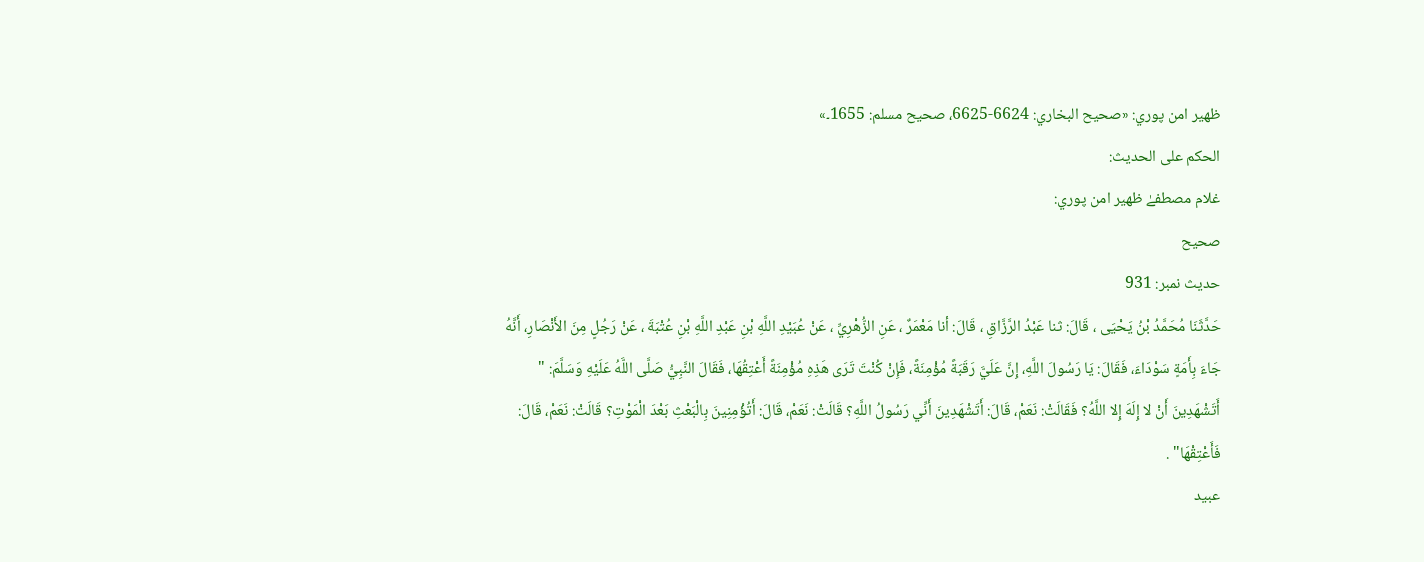ظهير امن پوري: «صحيح البخاري: 6624-6625، صحيح مسلم: 1655۔»
الحكم على الحديث:
غلام مصطفےٰ ظهير امن پوري:
صحيح
حدیث نمبر: 931
حَدَّثَنَا مُحَمَّدُ بْنُ يَحْيَى ، قَالَ: ثنا عَبْدُ الرَّزَّاقِ ، قَالَ: أنا مَعْمَرٌ ، عَنِ الزُّهْرِيِّ ، عَنْ عُبَيْدِ اللَّهِ بْنِ عَبْدِ اللَّهِ بْنِ عُتْبَةَ ، عَنْ رَجُلٍ مِنَ الأَنْصَارِ، أَنَّهُ جَاءَ بِأَمَةٍ سَوْدَاءَ، فَقَالَ: يَا رَسُولَ اللَّهِ، إِنَّ عَلَيَّ رَقَبَةً مُؤْمِنَةً، فَإِنْ كُنْتَ تَرَى هَذِهِ مُؤْمِنَةً أَعْتِقُهَا، فَقَالَ النَّبِيُّ صَلَّى اللَّهُ عَلَيْهِ وَسَلَّمَ: " أَتَشْهَدِينَ أَنْ لا إِلَهَ إِلا اللَّهُ؟ فَقَالَتْ: نَعَمْ، قَالَ: أَتَشْهَدِينَ أَنِّي رَسُولُ اللَّهِ؟ قَالَتْ: نَعَمْ، قَالَ: أَتُؤْمِنِينَ بِالْبَعْثِ بَعْدَ الْمَوْتِ؟ قَالَتْ: نَعَمْ، قَالَ: فَأَعْتِقْهَا" .
عبید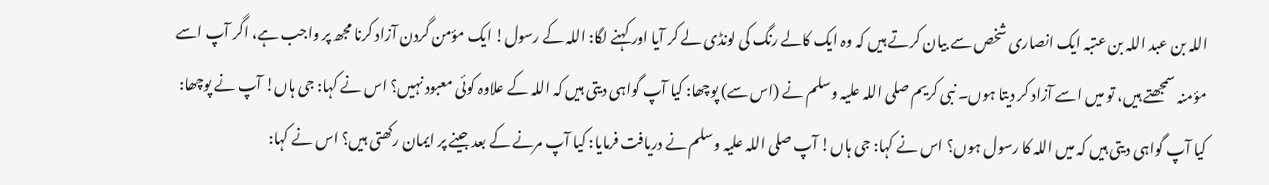اللہ بن عبد اللہ بن عتبہ ایک انصاری شخص سے بیان کرتے ہیں کہ وہ ایک کالے رنگ کی لونڈی لے کر آیا اور کہنے لگا: اللہ کے رسول! ایک مؤمن گردن آزاد کرنا مجھ پر واجب ہے، اگر آپ اسے مؤمنہ سمجھتے ہیں، تو میں اسے آزاد کر دیتا ہوں۔ نبی کریم صلی اللہ علیہ وسلم نے (اس سے) پوچھا: کیا آپ گواہی دیتی ہیں کہ اللہ کے علاوہ کوئی معبود نہیں؟ اس نے کہا: جی ہاں! آپ نے پوچھا: کیا آپ گواہی دیتی ہیں کہ میں اللہ کا رسول ہوں؟ اس نے کہا: جی ہاں! آپ صلی اللہ علیہ وسلم نے دریافت فرمایا: کیا آپ مرنے کے بعد جینے پر ایمان رکھتی ہیں؟ اس نے کہا: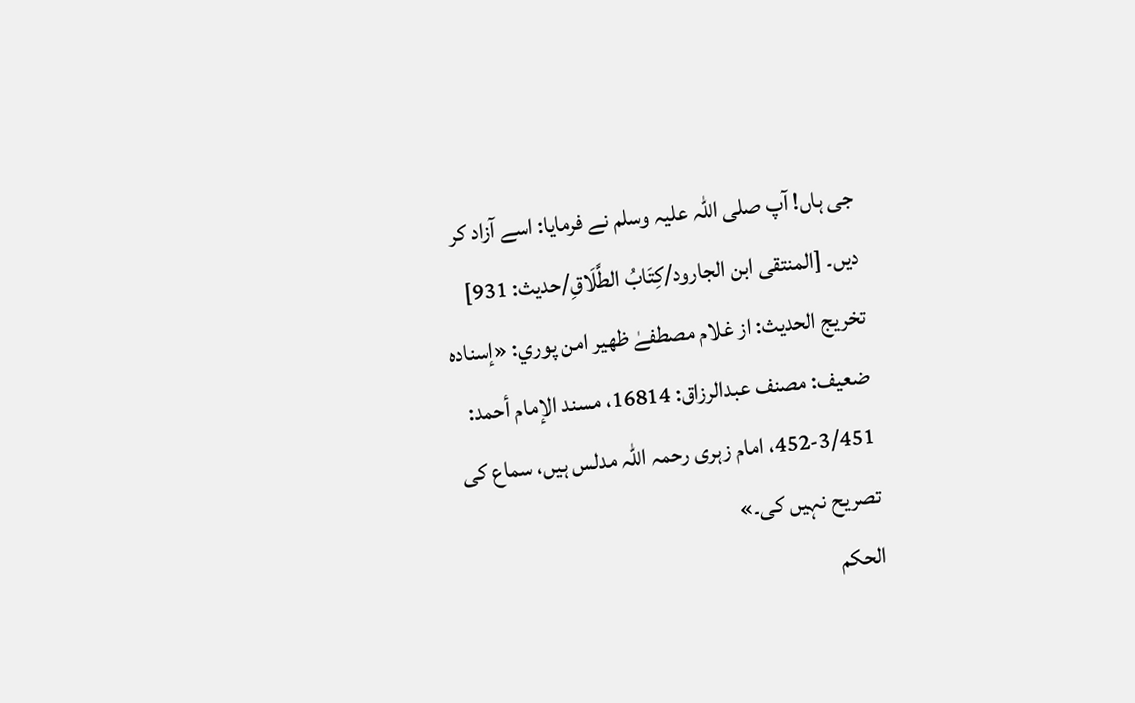جی ہاں! آپ صلی اللہ علیہ وسلم نے فرمایا: اسے آزاد کر دیں۔ [المنتقى ابن الجارود/كِتَابُ الطَّلَاقِ/حدیث: 931]
تخریج الحدیث: از غلام مصطفےٰ ظهير امن پوري: «إسناده ضعيف: مصنف عبدالرزاق: 16814، مسند الإمام أحمد: 3/451-452، امام زہری رحمہ اللہ مدلس ہیں، سماع کی تصریح نہیں کی۔»
الحكم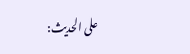على الحديث: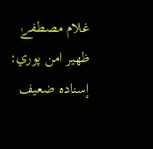غلام مصطفےٰ ظهير امن پوري:
إسناده ضعيف